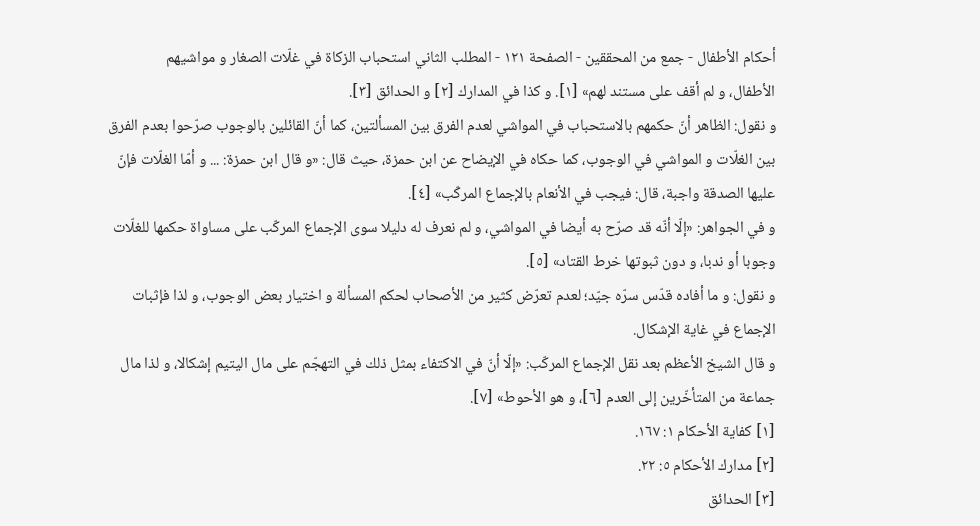أحكام الأطفال - جمع من المحققين - الصفحة ١٢١ - المطلب الثاني استحباب الزكاة في غلّات الصغار و مواشيهم
الأطفال، و لم أقف على مستند لهم» [١]. و كذا في المدارك [٢] و الحدائق [٣].
و نقول: الظاهر أنّ حكمهم بالاستحباب في المواشي لعدم الفرق بين المسألتين، كما أنّ القائلين بالوجوب صرّحوا بعدم الفرق بين الغلّات و المواشي في الوجوب، كما حكاه في الإيضاح عن ابن حمزة، حيث قال: «و قال ابن حمزة: ... و أمّا الغلّات فإنّ عليها الصدقة واجبة، قال: فيجب في الأنعام بالإجماع المركّب» [٤].
و في الجواهر: «إلّا أنّه قد صرّح به أيضا في المواشي، و لم نعرف له دليلا سوى الإجماع المركّب على مساواة حكمها للغلّات وجوبا أو ندبا، و دون ثبوتها خرط القتاد» [٥].
و نقول: و ما أفاده قدّس سرّه جيّد؛ لعدم تعرّض كثير من الأصحاب لحكم المسألة و اختيار بعض الوجوب، و لذا فإثبات الإجماع في غاية الإشكال.
و قال الشيخ الأعظم بعد نقل الإجماع المركّب: «إلّا أنّ في الاكتفاء بمثل ذلك في التهجّم على مال اليتيم إشكالا، و لذا مال جماعة من المتأخّرين إلى العدم [٦]، و هو الأحوط» [٧].
[١] كفاية الأحكام ١: ١٦٧.
[٢] مدارك الأحكام ٥: ٢٢.
[٣] الحدائق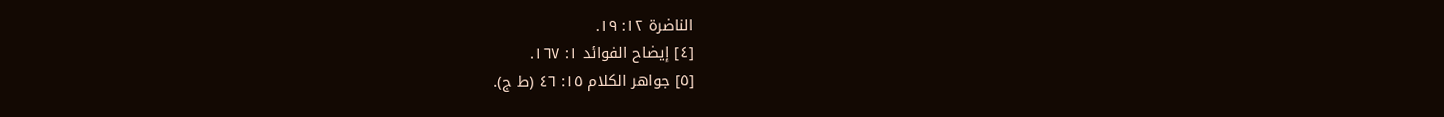الناضرة ١٢: ١٩.
[٤] إيضاح الفوائد ١: ١٦٧.
[٥] جواهر الكلام ١٥: ٤٦ (ط ج).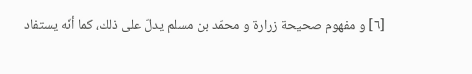[٦] و مفهوم صحيحة زرارة و محمّد بن مسلم يدلّ على ذلك، كما أنّه يستفاد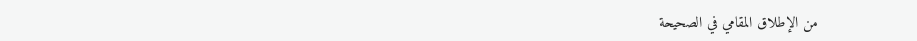من الإطلاق المقامي في الصحيحة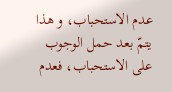عدم الاستحباب، و هذا يتمّ بعد حمل الوجوب على الاستحباب، فعدم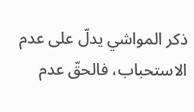ذكر المواشي يدلّ على عدم الاستحباب، فالحقّ عدم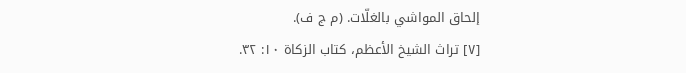إلحاق المواشي بالغلّات. (م ج ف).
[٧] تراث الشيخ الأعظم، كتاب الزكاة ١٠: ٣٢.